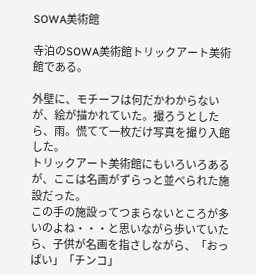SOWA美術館

寺泊のSOWA美術館トリックアート美術館である。

外壁に、モチーフは何だかわからないが、絵が描かれていた。撮ろうとしたら、雨。慌てて一枚だけ写真を撮り入館した。
トリックアート美術館にもいろいろあるが、ここは名画がずらっと並べられた施設だった。
この手の施設ってつまらないところが多いのよね・・・と思いながら歩いていたら、子供が名画を指さしながら、「おっぱい」「チンコ」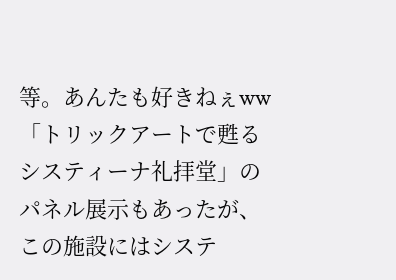等。あんたも好きねぇww
「トリックアートで甦るシスティーナ礼拝堂」のパネル展示もあったが、この施設にはシステ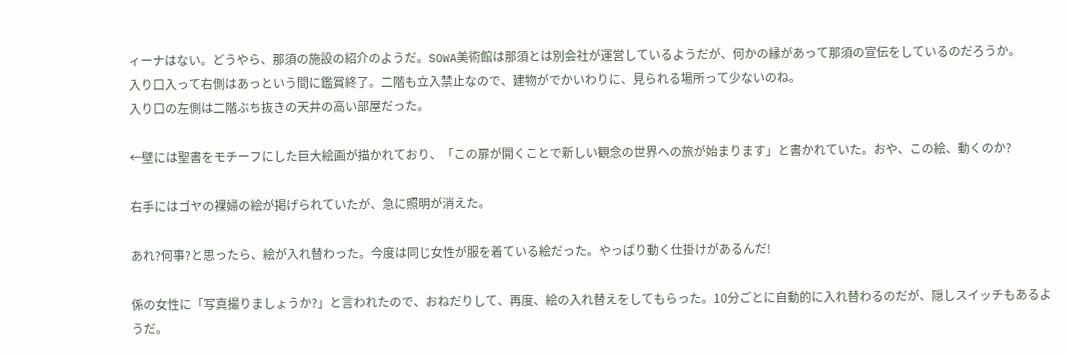ィーナはない。どうやら、那須の施設の紹介のようだ。SOWA美術館は那須とは別会社が運営しているようだが、何かの縁があって那須の宣伝をしているのだろうか。
入り口入って右側はあっという間に鑑賞終了。二階も立入禁止なので、建物がでかいわりに、見られる場所って少ないのね。
入り口の左側は二階ぶち抜きの天井の高い部屋だった。

←壁には聖書をモチーフにした巨大絵画が描かれており、「この扉が開くことで新しい観念の世界への旅が始まります」と書かれていた。おや、この絵、動くのか?

右手にはゴヤの裸婦の絵が掲げられていたが、急に照明が消えた。

あれ?何事?と思ったら、絵が入れ替わった。今度は同じ女性が服を着ている絵だった。やっぱり動く仕掛けがあるんだ!

係の女性に「写真撮りましょうか?」と言われたので、おねだりして、再度、絵の入れ替えをしてもらった。10分ごとに自動的に入れ替わるのだが、隠しスイッチもあるようだ。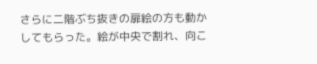さらに二階ぶち抜きの扉絵の方も動かしてもらった。絵が中央で割れ、向こ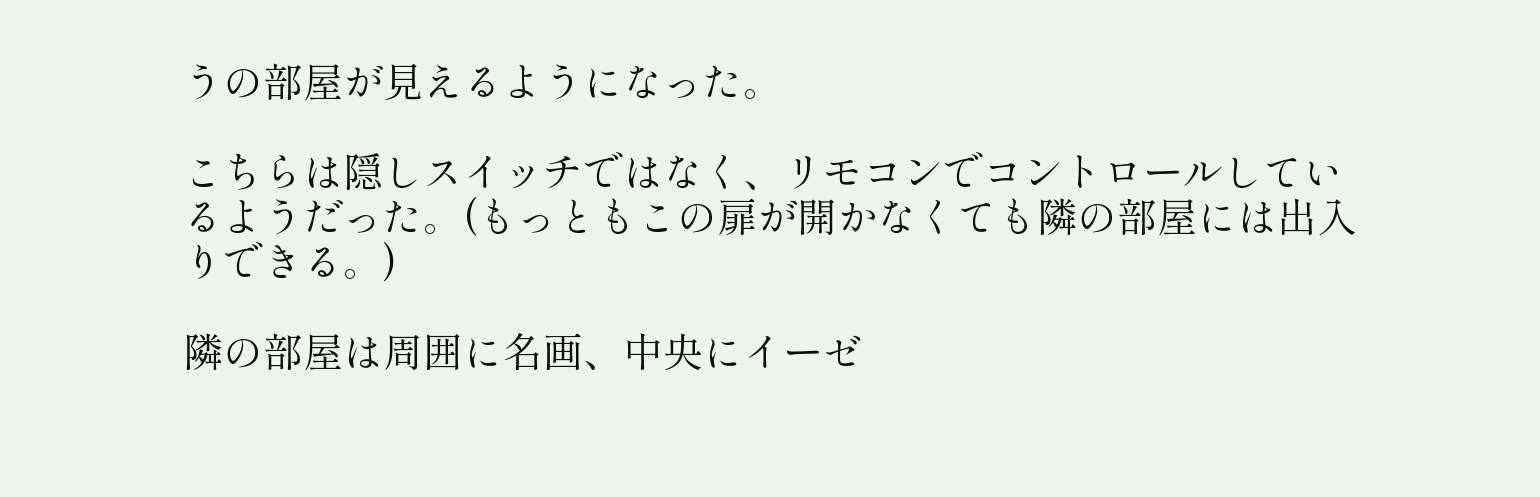うの部屋が見えるようになった。

こちらは隠しスイッチではなく、リモコンでコントロールしているようだった。(もっともこの扉が開かなくても隣の部屋には出入りできる。)

隣の部屋は周囲に名画、中央にイーゼ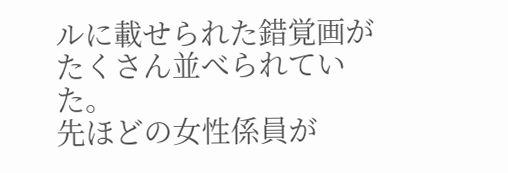ルに載せられた錯覚画がたくさん並べられていた。
先ほどの女性係員が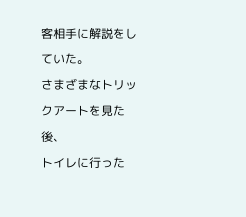客相手に解説をしていた。
さまざまなトリックアートを見た後、
トイレに行った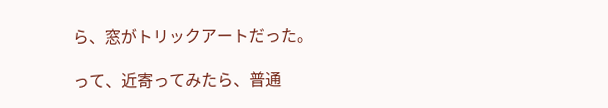ら、窓がトリックアートだった。

って、近寄ってみたら、普通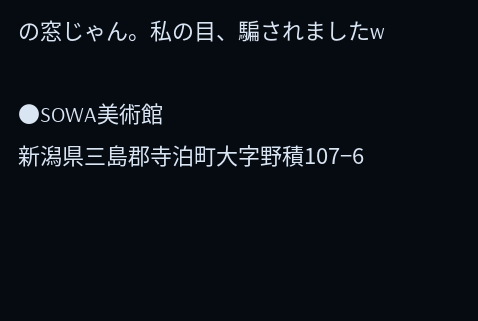の窓じゃん。私の目、騙されましたw

●SOWA美術館
新潟県三島郡寺泊町大字野積107−6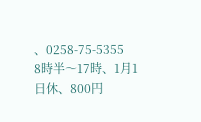、0258-75-5355
8時半〜17時、1月1日休、800円